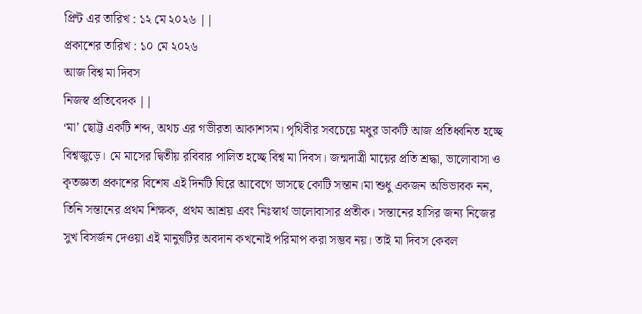প্রিন্ট এর তারিখ : ১২ মে ২০২৬ ||
প্রকাশের তারিখ : ১০ মে ২০২৬
আজ বিশ্ব মা দিবস
নিজস্ব প্রতিবেদক ||
‘মা’ ছোট্ট একটি শব্দ, অথচ এর গভীরতা আকাশসম। পৃথিবীর সবচেয়ে মধুর ডাকটি আজ প্রতিধ্বনিত হচ্ছে বিশ্বজুড়ে। মে মাসের দ্বিতীয় রবিবার পালিত হচ্ছে বিশ্ব মা দিবস। জন্মদাত্রী মায়ের প্রতি শ্রদ্ধা, ভালোবাসা ও কৃতজ্ঞতা প্রকাশের বিশেষ এই দিনটি ঘিরে আবেগে ভাসছে কোটি সন্তান।মা শুধু একজন অভিভাবক নন, তিনি সন্তানের প্রথম শিক্ষক, প্রথম আশ্রয় এবং নিঃস্বার্থ ভালোবাসার প্রতীক। সন্তানের হাসির জন্য নিজের সুখ বিসর্জন দেওয়া এই মানুষটির অবদান কখনোই পরিমাপ করা সম্ভব নয়। তাই মা দিবস কেবল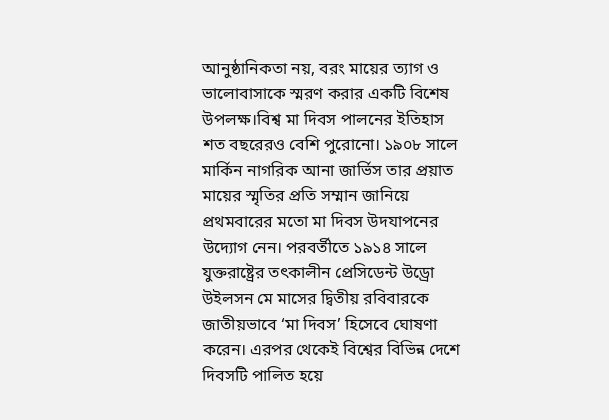আনুষ্ঠানিকতা নয়, বরং মায়ের ত্যাগ ও ভালোবাসাকে স্মরণ করার একটি বিশেষ উপলক্ষ।বিশ্ব মা দিবস পালনের ইতিহাস শত বছরেরও বেশি পুরোনো। ১৯০৮ সালে মার্কিন নাগরিক আনা জার্ভিস তার প্রয়াত মায়ের স্মৃতির প্রতি সম্মান জানিয়ে প্রথমবারের মতো মা দিবস উদযাপনের উদ্যোগ নেন। পরবর্তীতে ১৯১৪ সালে যুক্তরাষ্ট্রের তৎকালীন প্রেসিডেন্ট উড্রো উইলসন মে মাসের দ্বিতীয় রবিবারকে জাতীয়ভাবে ‘মা দিবস’ হিসেবে ঘোষণা করেন। এরপর থেকেই বিশ্বের বিভিন্ন দেশে দিবসটি পালিত হয়ে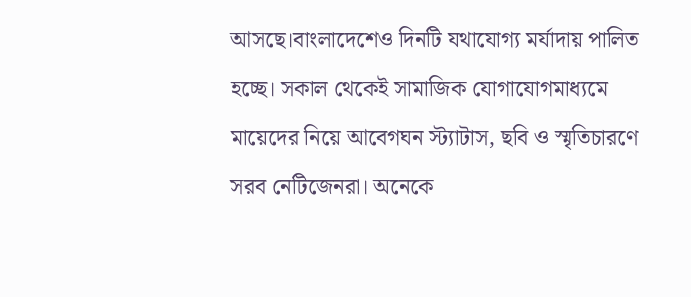আসছে।বাংলাদেশেও দিনটি যথাযোগ্য মর্যাদায় পালিত হচ্ছে। সকাল থেকেই সামাজিক যোগাযোগমাধ্যমে মায়েদের নিয়ে আবেগঘন স্ট্যাটাস, ছবি ও স্মৃতিচারণে সরব নেটিজেনরা। অনেকে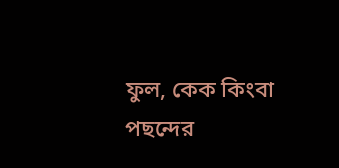ফুল, কেক কিংবা পছন্দের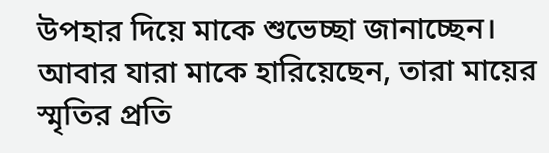উপহার দিয়ে মাকে শুভেচ্ছা জানাচ্ছেন। আবার যারা মাকে হারিয়েছেন, তারা মায়ের স্মৃতির প্রতি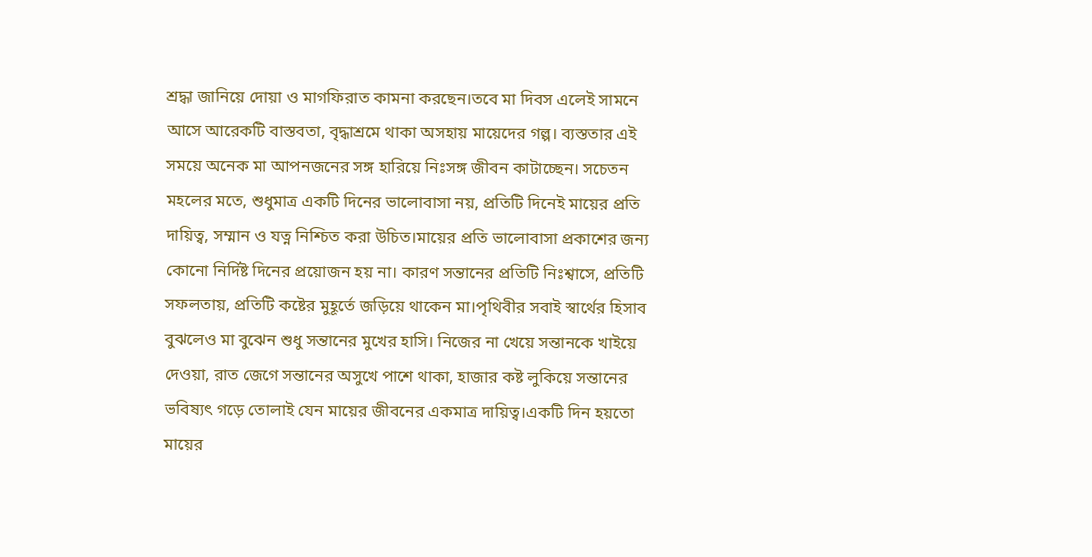শ্রদ্ধা জানিয়ে দোয়া ও মাগফিরাত কামনা করছেন।তবে মা দিবস এলেই সামনে আসে আরেকটি বাস্তবতা, বৃদ্ধাশ্রমে থাকা অসহায় মায়েদের গল্প। ব্যস্ততার এই সময়ে অনেক মা আপনজনের সঙ্গ হারিয়ে নিঃসঙ্গ জীবন কাটাচ্ছেন। সচেতন মহলের মতে, শুধুমাত্র একটি দিনের ভালোবাসা নয়, প্রতিটি দিনেই মায়ের প্রতি দায়িত্ব, সম্মান ও যত্ন নিশ্চিত করা উচিত।মায়ের প্রতি ভালোবাসা প্রকাশের জন্য কোনো নির্দিষ্ট দিনের প্রয়োজন হয় না। কারণ সন্তানের প্রতিটি নিঃশ্বাসে, প্রতিটি সফলতায়, প্রতিটি কষ্টের মুহূর্তে জড়িয়ে থাকেন মা।পৃথিবীর সবাই স্বার্থের হিসাব বুঝলেও মা বুঝেন শুধু সন্তানের মুখের হাসি। নিজের না খেয়ে সন্তানকে খাইয়ে দেওয়া, রাত জেগে সন্তানের অসুখে পাশে থাকা, হাজার কষ্ট লুকিয়ে সন্তানের ভবিষ্যৎ গড়ে তোলাই যেন মায়ের জীবনের একমাত্র দায়িত্ব।একটি দিন হয়তো মায়ের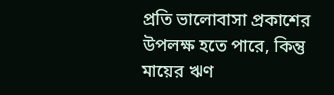প্রতি ভালোবাসা প্রকাশের উপলক্ষ হতে পারে, কিন্তু মায়ের ঋণ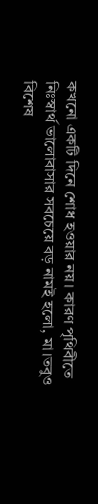কখনো একটি দিনে শোধ হওয়ার নয়। কারণ পৃথিবীতে নিঃস্বার্থ ভালোবাসার সবচেয়ে বড় নামই হলো, মা।তবুও বিশেষ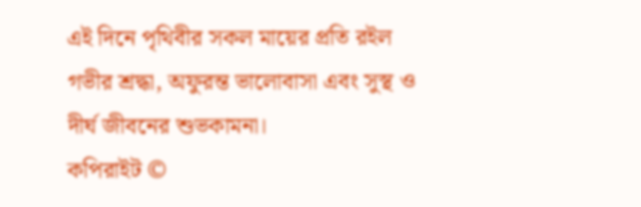এই দিনে পৃথিবীর সকল মায়ের প্রতি রইল গভীর শ্রদ্ধা, অফুরন্ত ভালোবাসা এবং সুস্থ ও দীর্ঘ জীবনের শুভকামনা।
কপিরাইট ©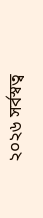২০২৬ সর্বস্বত্ব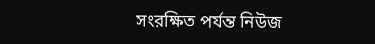সংরক্ষিত পর্যন্ত নিউজ